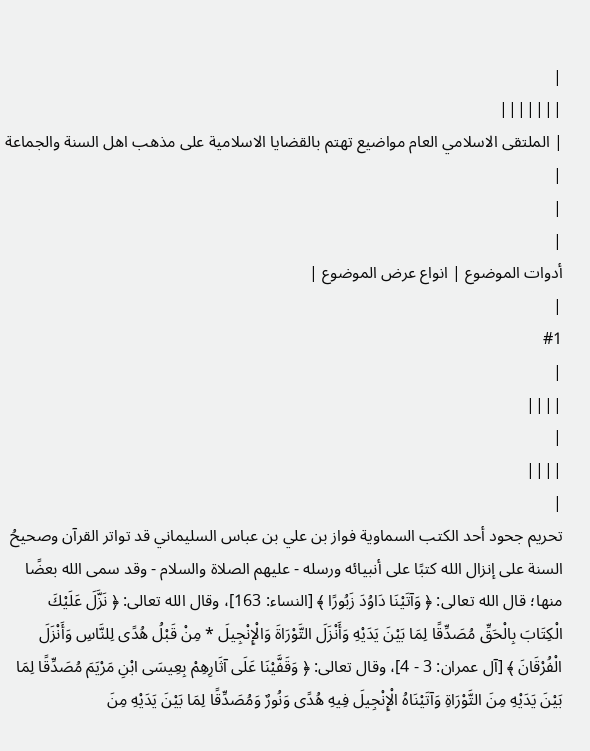|
|||||||
| الملتقى الاسلامي العام مواضيع تهتم بالقضايا الاسلامية على مذهب اهل السنة والجماعة |
|
|
أدوات الموضوع | انواع عرض الموضوع |
|
#1
|
||||
|
||||
|
تحريم جحود أحد الكتب السماوية فواز بن علي بن عباس السليماني قد تواتر القرآن وصحيحُ السنة على إنزال الله كتبًا على أنبيائه ورسله - عليهم الصلاة والسلام - وقد سمى الله بعضًا منها؛ قال الله تعالى: ﴿ وَآتَيْنَا دَاوُدَ زَبُورًا ﴾ [النساء: 163]، وقال الله تعالى: ﴿ نَزَّلَ عَلَيْكَ الْكِتَابَ بِالْحَقِّ مُصَدِّقًا لِمَا بَيْنَ يَدَيْهِ وَأَنْزَلَ التَّوْرَاةَ وَالْإِنْجِيلَ * مِنْ قَبْلُ هُدًى لِلنَّاسِ وَأَنْزَلَ الْفُرْقَانَ ﴾ [آل عمران: 3 - 4]، وقال تعالى: ﴿ وَقَفَّيْنَا عَلَى آثَارِهِمْ بِعِيسَى ابْنِ مَرْيَمَ مُصَدِّقًا لِمَا بَيْنَ يَدَيْهِ مِنَ التَّوْرَاةِ وَآتَيْنَاهُ الْإِنْجِيلَ فِيهِ هُدًى وَنُورٌ وَمُصَدِّقًا لِمَا بَيْنَ يَدَيْهِ مِنَ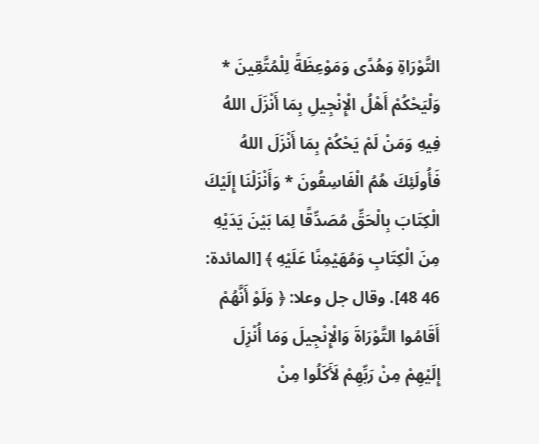التَّوْرَاةِ وَهُدًى وَمَوْعِظَةً لِلْمُتَّقِينَ * وَلْيَحْكُمْ أَهْلُ الْإِنْجِيلِ بِمَا أَنْزَلَ اللهُ فِيهِ وَمَنْ لَمْ يَحْكُمْ بِمَا أَنْزَلَ اللهُ فَأُولَئِكَ هُمُ الْفَاسِقُونَ * وَأَنْزَلْنَا إِلَيْكَ الْكِتَابَ بِالْحَقِّ مُصَدِّقًا لِمَا بَيْنَ يَدَيْهِ مِنَ الْكِتَابِ وَمُهَيْمِنًا عَلَيْهِ ﴾ [المائدة: 46 48]. وقال جل وعلا: ﴿ وَلَوْ أَنَّهُمْ أَقَامُوا التَّوْرَاةَ وَالْإِنْجِيلَ وَمَا أُنْزِلَ إِلَيْهِمْ مِنْ رَبِّهِمْ لَأَكَلُوا مِنْ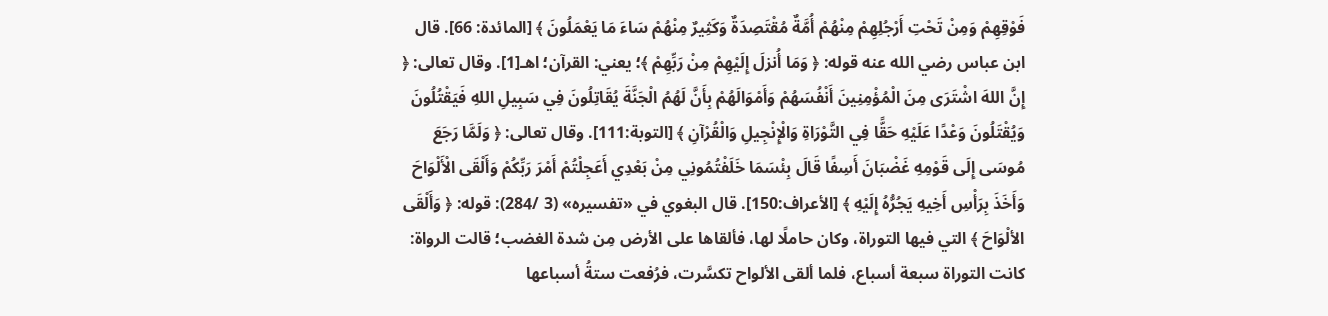فَوْقِهِمْ وَمِنْ تَحْتِ أَرْجُلِهِمْ مِنْهُمْ أُمَّةٌ مُقْتَصِدَةٌ وَكَثِيرٌ مِنْهُمْ سَاءَ مَا يَعْمَلُونَ ﴾ [المائدة: 66]. قال ابن عباس رضي الله عنه قوله: ﴿ وَمَا أُنزلَ إِلَيْهِمْ مِنْ رَبِّهِمْ ﴾؛ يعني: القرآن؛ اهـ[1]. وقال تعالى: ﴿ إِنَّ اللهَ اشْتَرَى مِنَ الْمُؤْمِنِينَ أَنْفُسَهُمْ وَأَمْوَالَهُمْ بِأَنَّ لَهُمُ الْجَنَّةَ يُقَاتِلُونَ فِي سَبِيلِ اللهِ فَيَقْتُلُونَ وَيُقْتَلُونَ وَعْدًا عَلَيْهِ حَقًّا فِي التَّوْرَاةِ وَالْإِنْجِيلِ وَالْقُرْآنِ ﴾ [التوبة:111]. وقال تعالى: ﴿ وَلَمَّا رَجَعَ مُوسَى إِلَى قَوْمِهِ غَضْبَانَ أَسِفًا قَالَ بِئْسَمَا خَلَفْتُمُونِي مِنْ بَعْدِي أَعَجِلْتُمْ أَمْرَ رَبِّكُمْ وَأَلْقَى الْأَلْوَاحَ وَأَخَذَ بِرَأْسِ أَخِيهِ يَجُرُّهُ إِلَيْهِ ﴾ [الأعراف:150]. قال البغوي في «تفسيره» (3 /284): قوله: ﴿ وَأَلْقَى الألْوَاحَ ﴾ التي فيها التوراة، وكان حاملًا لها، فألقاها على الأرض مِن شدة الغضب؛ قالت الرواة: كانت التوراة سبعة أسباع، فلما ألقى الألواح تكسَّرت، فرُفعت ستةُ أسباعها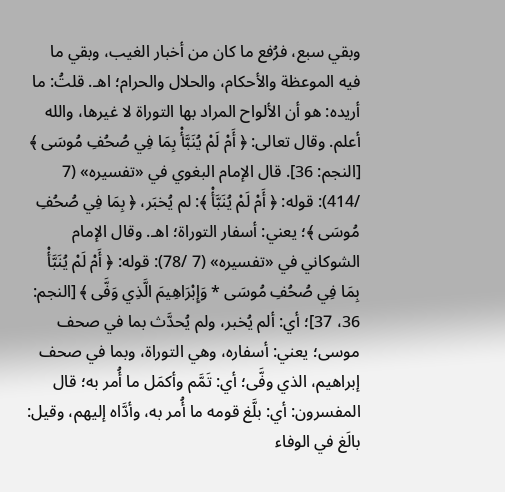وبقي سبع، فرُفع ما كان من أخبار الغيب، وبقي ما فيه الموعظة والأحكام، والحلال والحرام؛ اهـ. قلتُ: ما أريده: هو أن الألواح المراد بها التوراة لا غيرها، والله أعلم. وقال تعالى: ﴿ أَمْ لَمْ يُنَبَّأْ بِمَا فِي صُحُفِ مُوسَى ﴾ [النجم: 36]. قال الإمام البغوي في «تفسيره» (7 /414): قوله: ﴿ أَمْ لَمْ يُنَبَّأْ ﴾: لم يُخبَر، ﴿ بِمَا فِي صُحُفِ مُوسَى ﴾؛ يعني: أسفار التوراة؛ اهـ. وقال الإمام الشوكاني في «تفسيره» (7 /78): قوله: ﴿ أَمْ لَمْ يُنَبَّأْ بِمَا فِي صُحُفِ مُوسَى * وَإِبْرَاهِيمَ الَّذِي وَفَّى ﴾ [النجم: 36، 37]؛ أي: ألم يُخبر، ولم يُحدَّث بما في صحف موسى؛ يعني: أسفاره، وهي التوراة، وبما في صحف إبراهيم، الذي وفَّى؛ أي: تَمَّم وأكمَل ما أُمر به؛ قال المفسرون: أي: بلَّغ قومه ما أُمر به، وأدَّاه إليهم، وقيل: بالَغ في الوفاء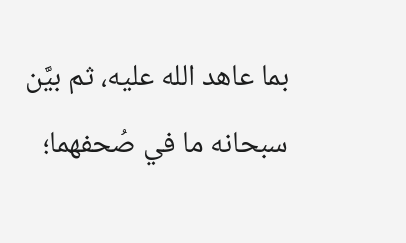بما عاهد الله عليه، ثم بيَّن سبحانه ما في صُحفهما؛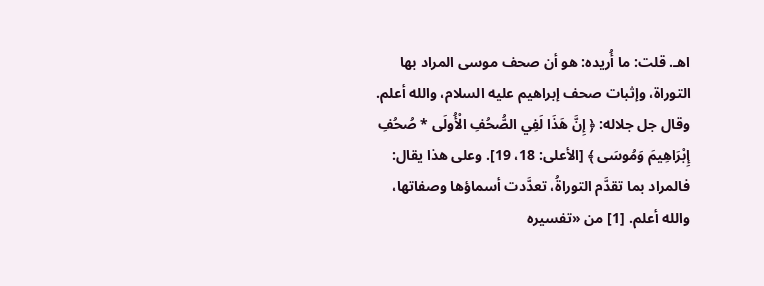اهـ. قلت: ما أُريده: هو أن صحف موسى المراد بها التوراة، وإثبات صحف إبراهيم عليه السلام، والله أعلم. وقال جل جلاله: ﴿ إِنَّ هَذَا لَفِي الصُّحُفِ الْأُولَى * صُحُفِ إِبْرَاهِيمَ وَمُوسَى ﴾ [الأعلى: 18، 19]. وعلى هذا يقال: فالمراد بما تقدَّم التوراةُ، تعدَّدت أسماؤها وصفاتها، والله أعلم. [1] من «تفسيره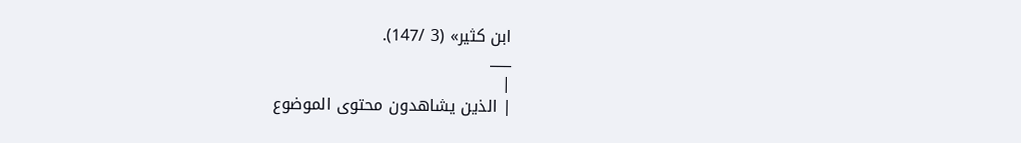ابن كثير» (3 /147).
___
|
| الذين يشاهدون محتوى الموضوع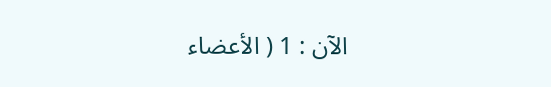الآن : 1 ( الأعضاء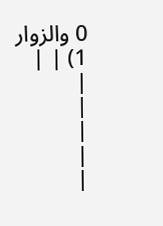0 والزوار 1) | |
|
|
|
|
|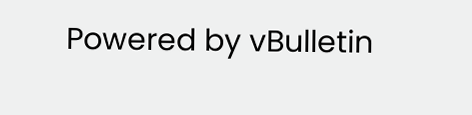Powered by vBulletin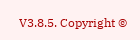V3.8.5. Copyright ©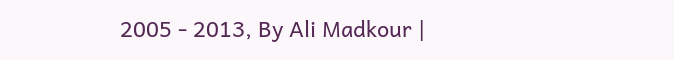2005 - 2013, By Ali Madkour |